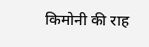किमोनी की राह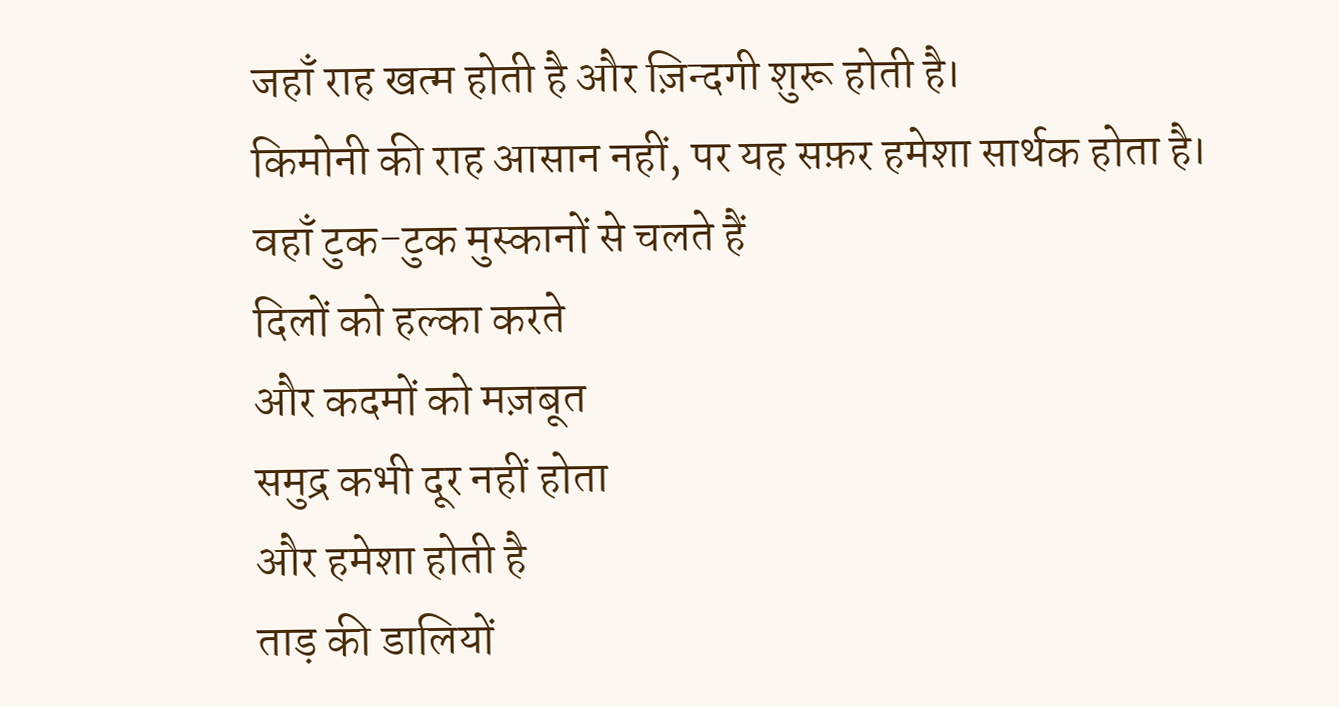जहाँ राह खत्म होती है और ज़िन्दगी शुरू होती है।
किमोनी की राह आसान नहीं, पर यह सफ़र हमेशा सार्थक होता है।
वहाँ टुक-टुक मुस्कानों से चलते हैं
दिलों को हल्का करते
और कदमों को मज़बूत
समुद्र कभी दूर नहीं होता
और हमेशा होती है
ताड़ की डालियों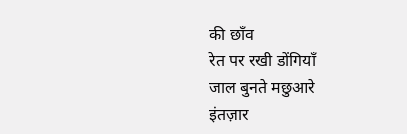की छाँव
रेत पर रखी डोंगियाँ
जाल बुनते मछुआरे
इंतज़ार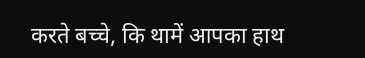करते बच्चे, कि थामें आपका हाथ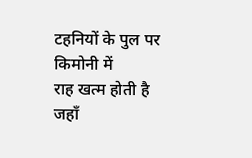टहनियों के पुल पर
किमोनी में
राह खत्म होती है
जहाँ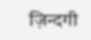ज़िन्दगी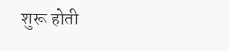शुरू होती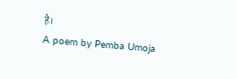है।
A poem by Pemba Umoja